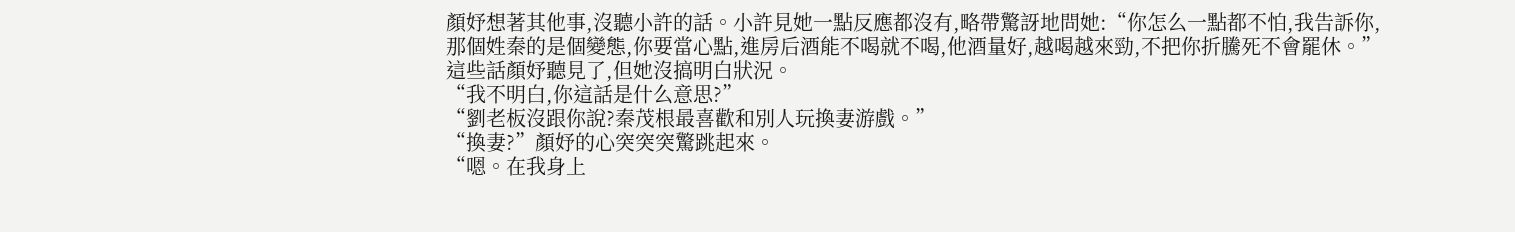顏妤想著其他事,沒聽小許的話。小許見她一點反應都沒有,略帶驚訝地問她:“你怎么一點都不怕,我告訴你,那個姓秦的是個變態,你要當心點,進房后酒能不喝就不喝,他酒量好,越喝越來勁,不把你折騰死不會罷休。”
這些話顏妤聽見了,但她沒搞明白狀況。
“我不明白,你這話是什么意思?”
“劉老板沒跟你說?秦茂根最喜歡和別人玩換妻游戲。”
“換妻?”顏妤的心突突突驚跳起來。
“嗯。在我身上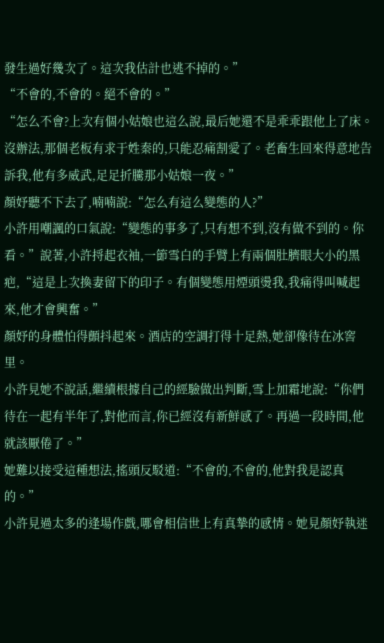發生過好幾次了。這次我估計也逃不掉的。”
“不會的,不會的。絕不會的。”
“怎么不會?上次有個小姑娘也這么說,最后她還不是乖乖跟他上了床。沒辦法,那個老板有求于姓秦的,只能忍痛割愛了。老畜生回來得意地告訴我,他有多威武,足足折騰那小姑娘一夜。”
顏妤聽不下去了,喃喃說:“怎么有這么變態的人?”
小許用嘲諷的口氣說:“變態的事多了,只有想不到,沒有做不到的。你看。”說著,小許捋起衣袖,一節雪白的手臂上有兩個肚臍眼大小的黑疤,“這是上次換妻留下的印子。有個變態用煙頭燙我,我痛得叫喊起來,他才會興奮。”
顏妤的身體怕得顫抖起來。酒店的空調打得十足熱,她卻像待在冰窖里。
小許見她不說話,繼續根據自己的經驗做出判斷,雪上加霜地說:“你們待在一起有半年了,對他而言,你已經沒有新鮮感了。再過一段時間,他就該厭倦了。”
她難以接受這種想法,搖頭反駁道:“不會的,不會的,他對我是認真的。”
小許見過太多的逢場作戲,哪會相信世上有真摯的感情。她見顏妤執迷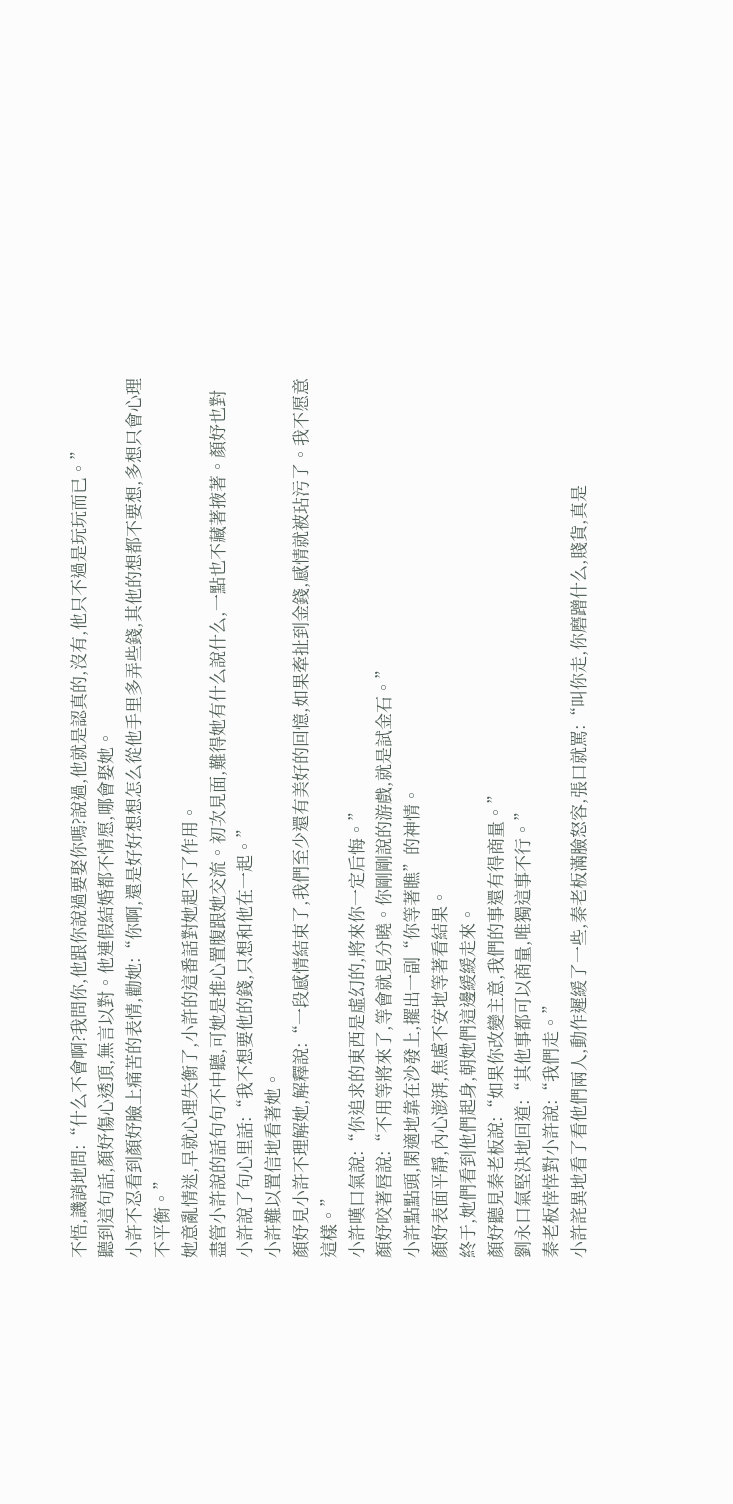不悟,譏誚地問:“什么不會啊?我問你,他跟你說過要娶你嗎?說過,他就是認真的,沒有,他只不過是玩玩而已。”
聽到這句話,顏妤傷心透頂,無言以對。他連假結婚都不情愿,哪會娶她。
小許不忍看到顏妤臉上痛苦的表情,勸她:“你啊,還是好好想想怎么從他手里多弄些錢,其他的想都不要想,多想只會心理不平衡。”
她意亂情迷,早就心理失衡了,小許的這番話對她起不了作用。
盡管小許說的話句句不中聽,可她是推心置腹跟她交流。初次見面,難得她有什么說什么,一點也不藏著掖著。顏妤也對小許說了句心里話:“我不想要他的錢,只想和他在一起。”
小許難以置信地看著她。
顏妤見小許不理解她,解釋說:“一段感情結束了,我們至少還有美好的回憶,如果牽扯到金錢,感情就被玷污了。我不愿意這樣。”
小許嘆口氣說:“你追求的東西是虛幻的,將來你一定后悔。”
顏妤咬著唇說:“不用等將來了,等會就見分曉。你剛剛說的游戲,就是試金石。”
小許點點頭,閑適地靠在沙發上,擺出一副“你等著瞧”的神情。
顏妤表面平靜,內心澎湃,焦慮不安地等著看結果。
終于,她們看到他們起身,朝她們這邊緩緩走來。
顏妤聽見秦老板說:“如果你改變主意,我們的事還有得商量。”
劉永口氣堅決地回道:“其他事都可以商量,唯獨這事不行。”
秦老板悻悻對小許說:“我們走。”
小許詫異地看了看他們兩人,動作遲緩了一些,秦老板滿臉怒容,張口就罵:“叫你走,你磨蹭什么,賤貨,真是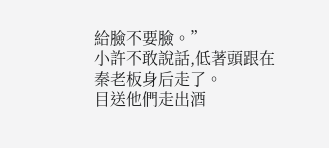給臉不要臉。”
小許不敢說話,低著頭跟在秦老板身后走了。
目送他們走出酒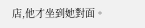店,他才坐到她對面。